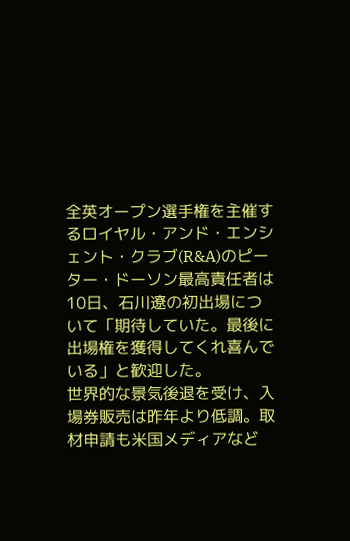全英オープン選手権を主催するロイヤル・アンド・エンシェント・クラブ(R&A)のピーター・ドーソン最高責任者は10日、石川遼の初出場について「期待していた。最後に出場権を獲得してくれ喜んでいる」と歓迎した。
世界的な景気後退を受け、入場券販売は昨年より低調。取材申請も米国メディアなど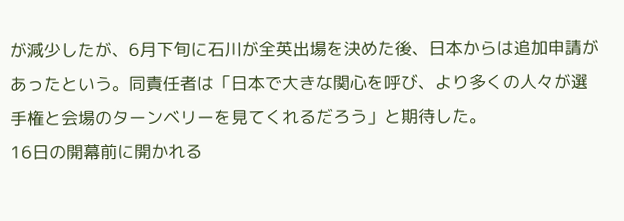が減少したが、6月下旬に石川が全英出場を決めた後、日本からは追加申請があったという。同責任者は「日本で大きな関心を呼び、より多くの人々が選手権と会場のターンベリーを見てくれるだろう」と期待した。
16日の開幕前に開かれる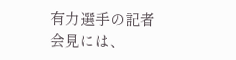有力選手の記者会見には、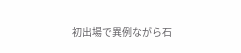初出場で異例ながら石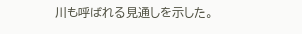川も呼ばれる見通しを示した。